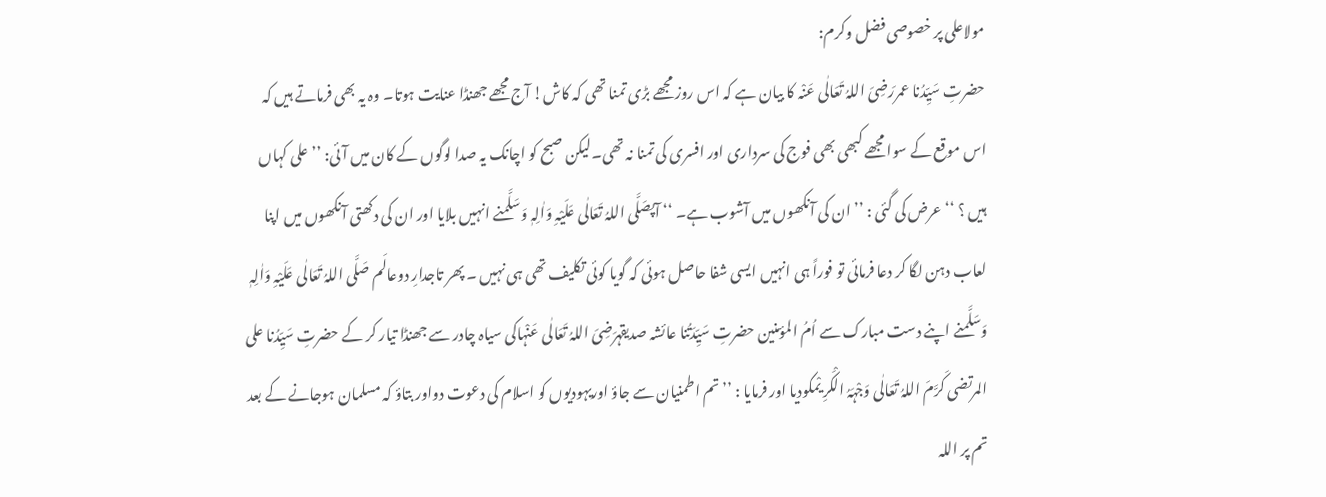مولاعلی پر خصوصی فضل وکرم:
حضرتِ سَیِّدُنا عمررَضِیَ اللہُ تَعَالٰی عَنْہ کا بیان ہے کہ اس روز مجھے بڑی تمنا تھی کہ کاش! آج مجھے جھنڈا عنایت ہوتا۔ وہ یہ بھی فرماتے ہیں کہ اس موقع کے سوا مجھے کبھی بھی فوج کی سرداری اور افسری کی تمنا نہ تھی۔لیکن صبح کو اچانک یہ صدا لوگوں کے کان میں آئی: ’’ علی کہاں ہیں ؟ ‘‘ عرض کی گئی : ’’ ان کی آنکھوں میں آشوب ہے۔ ‘‘ آپصَلَّی اللہُ تَعَالٰی عَلَیْہِ وَاٰلِہٖ وَسَلَّمنے انہیں بلایا اور ان کی دکھتی آنکھوں میں اپنا لعاب دہن لگا کر دعا فرمائی تو فوراً ہی انہیں ایسی شفا حاصل ہوئی کہ گویا کوئی تکلیف تھی ہی نہیں ۔ پھر تاجدارِ دوعالَم صَلَّی اللہُ تَعَالٰی عَلَیْہِ وَاٰلِہٖ وَسَلَّمنے اپنے دست مبارک سے اُمُ المؤمنین حضرتِ سَیِّدَتُنا عائشہ صدیقہرَضِیَ اللہُ تَعَالٰی عَنْہاکی سیاہ چادر سے جھنڈا تیار کر کے حضرتِ سَیِّدُنا علی المرتضی کَرَّمَ اللہُ تَعَالٰی وَجْہَہُ الْکَرِ یْمکودیا اور فرمایا : ’’ تم اطمنیان سے جاؤ اوریہودیوں کو اسلام کی دعوت دواور بتاؤ کہ مسلمان ہوجانے کے بعد تم پر اللہ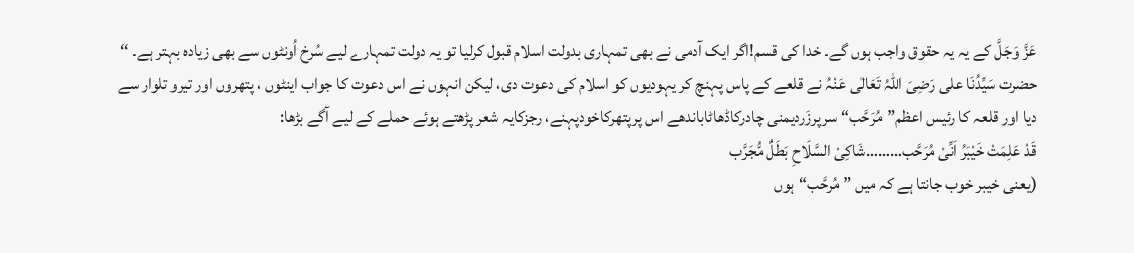عَزَّ وَجَلَّ کے یہ یہ حقوق واجب ہوں گے۔ خدا کی قسم!اگر ایک آدمی نے بھی تمہاری بدولت اسلام قبول کرلیا تو یہ دولت تمہارے لیے سُرخ اُونٹوں سے بھی زیادہ بہتر ہے۔ ‘‘ حضرت سَیِّدُنَا علی رَضِیَ اللہُ تَعَالٰی عَنْہُ نے قلعے کے پاس پہنچ کر یہودیوں کو اسلام کی دعوت دی، لیکن انہوں نے اس دعوت کا جواب اینٹوں ، پتھروں اور تیرو تلوار سے دیا اور قلعہ کا رئیس اعظم”مُرَحَّب“سرپرزَردیمنی چادرکاڈھاٹاباندھے اس پرپتھرکاخودپہنے، رجزکایہ شعر پڑھتے ہوئے حملے کے لیے آگے بڑھا:
قَدْ عَلِمَتْ خَیْبَرُ اَنِّیْ مُرَحَّب………شَاکِیْ السَّلَاحِ بَطَلٌ مُّجَرَّب
(یعنی خیبر خوب جانتا ہے کہ میں ”مُرحَّب“ہوں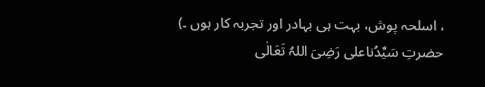، اسلحہ پوش، بہت ہی بہادر اور تجربہ کار ہوں ۔)
حضرتِ سَیِّدُناعلی رَضِیَ اللہُ تَعَالٰی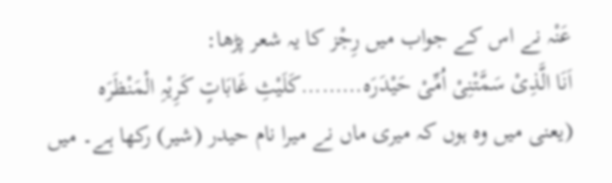عَنْہ نے اس کے جواب میں رِجْز کا یہ شعر پڑھا:
اَنَا الَّذِیْ سَمَّتْنِیْ اُمِّیْ حَیْدَرَہ………کَلَیْثِ غَابَاتٍ کَرِیْہِ الْمَنْظَرَہ
(یعنی میں وہ ہوں کہ میری ماں نے میرا نام حیدر (شیر) رکھا ہے۔ میں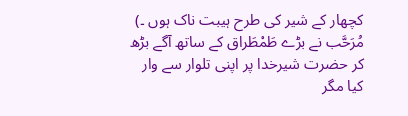کچھار کے شیر کی طرح ہیبت ناک ہوں ۔) مُرَحَّب نے بڑے طَمْطَراق کے ساتھ آگے بڑھ کر حضرت شیرخدا پر اپنی تلوار سے وار کیا مگر